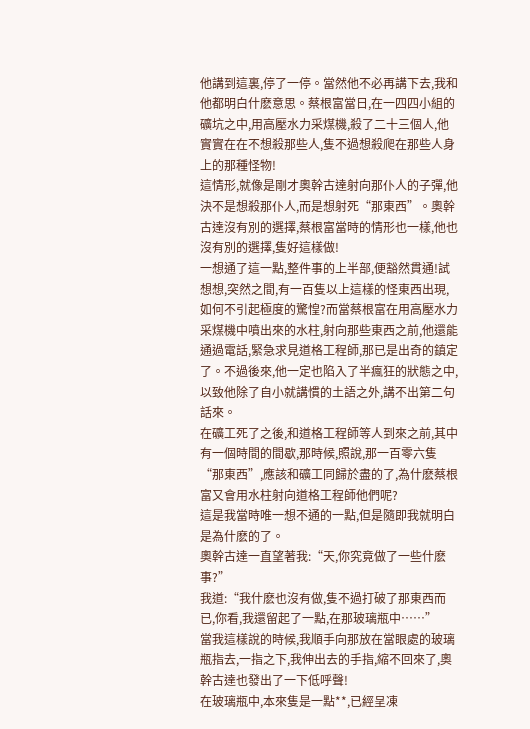他講到這裏,停了一停。當然他不必再講下去,我和他都明白什麽意思。蔡根富當日,在一四四小組的礦坑之中,用高壓水力采煤機,殺了二十三個人,他實實在在不想殺那些人,隻不過想殺爬在那些人身上的那種怪物!
這情形,就像是剛才奧幹古達射向那仆人的子彈,他決不是想殺那仆人,而是想射死“那東西”。奧幹古達沒有別的選擇,蔡根富當時的情形也一樣,他也沒有別的選擇,隻好這樣做!
一想通了這一點,整件事的上半部,便豁然貫通!試想想,突然之間,有一百隻以上這樣的怪東西出現,如何不引起極度的驚惶?而當蔡根富在用高壓水力采煤機中噴出來的水柱,射向那些東西之前,他還能通過電話,緊急求見道格工程師,那已是出奇的鎮定了。不過後來,他一定也陷入了半瘋狂的狀態之中,以致他除了自小就講慣的土語之外,講不出第二句話來。
在礦工死了之後,和道格工程師等人到來之前,其中有一個時間的間歇,那時候,照說,那一百零六隻“那東西”,應該和礦工同歸於盡的了,為什麽蔡根富又會用水柱射向道格工程師他們呢?
這是我當時唯一想不通的一點,但是隨即我就明白是為什麽的了。
奧幹古達一直望著我:“天,你究竟做了一些什麽事?”
我道:“我什麽也沒有做,隻不過打破了那東西而已,你看,我還留起了一點,在那玻璃瓶中……”
當我這樣說的時候,我順手向那放在當眼處的玻璃瓶指去,一指之下,我伸出去的手指,縮不回來了,奧幹古達也發出了一下低呼聲!
在玻璃瓶中,本來隻是一點**,已經呈凍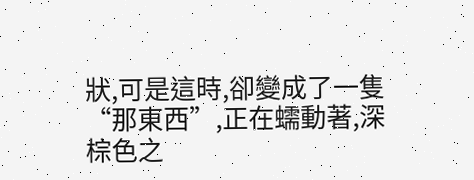狀,可是這時,卻變成了一隻“那東西”,正在蠕動著,深棕色之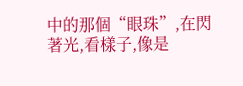中的那個“眼珠”,在閃著光,看樣子,像是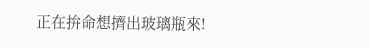正在拚命想擠出玻璃瓶來!